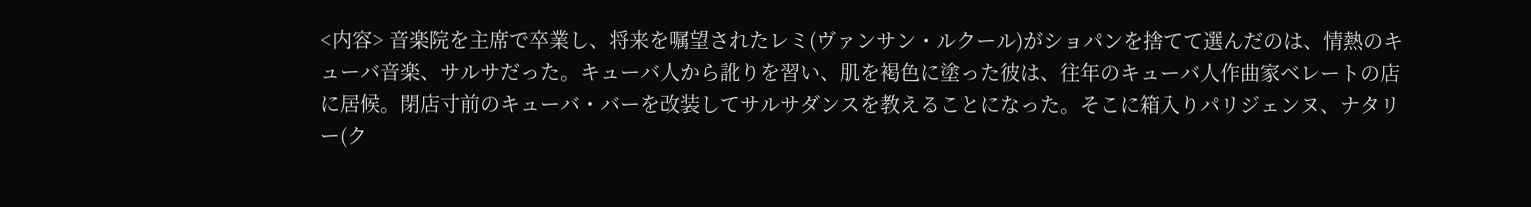<内容> 音楽院を主席で卒業し、将来を嘱望されたレミ(ヴァンサン・ルクール)がショパンを捨てて選んだのは、情熱のキューバ音楽、サルサだった。キューバ人から訛りを習い、肌を褐色に塗った彼は、往年のキューバ人作曲家ベレートの店に居候。閉店寸前のキューバ・バーを改装してサルサダンスを教えることになった。そこに箱入りパリジェンヌ、ナタリー(ク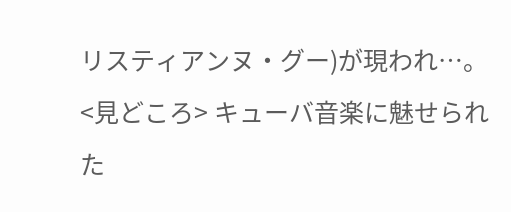リスティアンヌ・グー)が現われ…。
<見どころ> キューバ音楽に魅せられた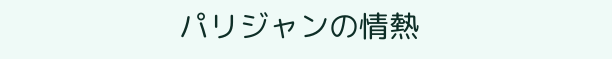パリジャンの情熱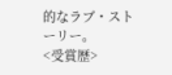的なラブ・ストーリー。
<受賞歴>